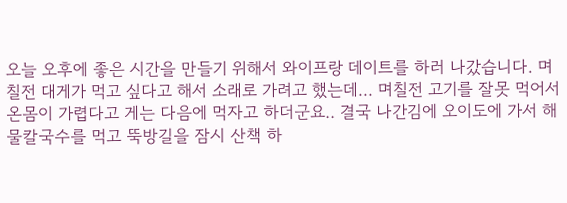오늘 오후에 좋은 시간을 만들기 위해서 와이프랑 데이트를 하러 나갔습니다. 며칠전 대게가 먹고 싶다고 해서 소래로 가려고 했는데... 며칠전 고기를 잘못 먹어서 온몸이 가렵다고 게는 다음에 먹자고 하더군요.. 결국 나간김에 오이도에 가서 해물칼국수를 먹고 뚝방길을 잠시 산책 하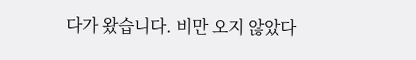다가 왔습니다. 비만 오지 않았다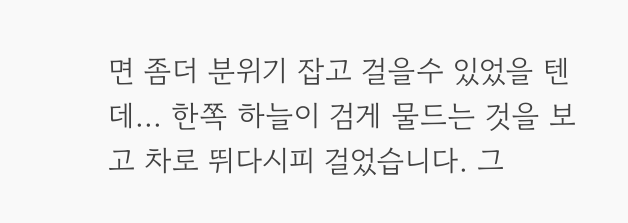면 좀더 분위기 잡고 걸을수 있었을 텐데... 한쪽 하늘이 검게 물드는 것을 보고 차로 뛰다시피 걸었습니다. 그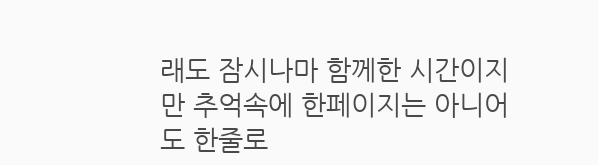래도 잠시나마 함께한 시간이지만 추억속에 한페이지는 아니어도 한줄로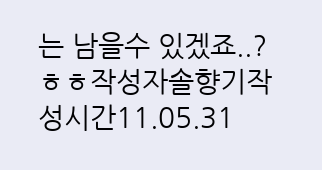는 남을수 있겠죠..? ㅎㅎ작성자솔향기작성시간11.05.31